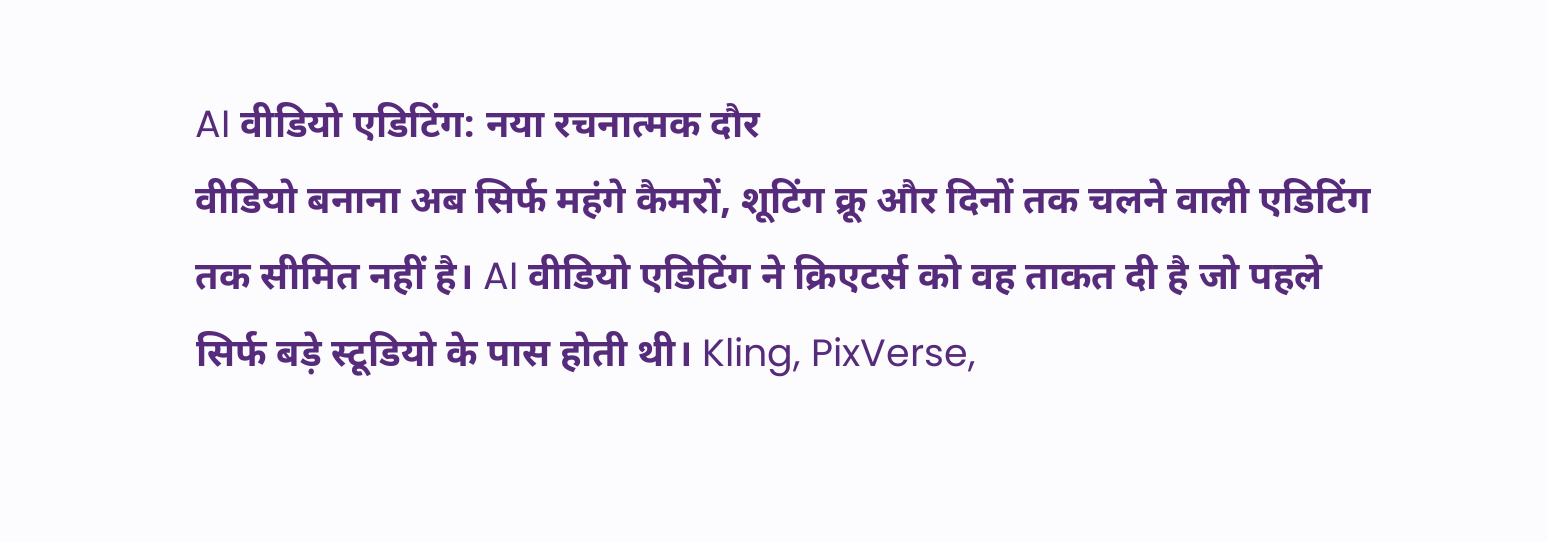AI वीडियो एडिटिंग: नया रचनात्मक दौर
वीडियो बनाना अब सिर्फ महंगे कैमरों, शूटिंग क्रू और दिनों तक चलने वाली एडिटिंग तक सीमित नहीं है। AI वीडियो एडिटिंग ने क्रिएटर्स को वह ताकत दी है जो पहले सिर्फ बड़े स्टूडियो के पास होती थी। Kling, PixVerse,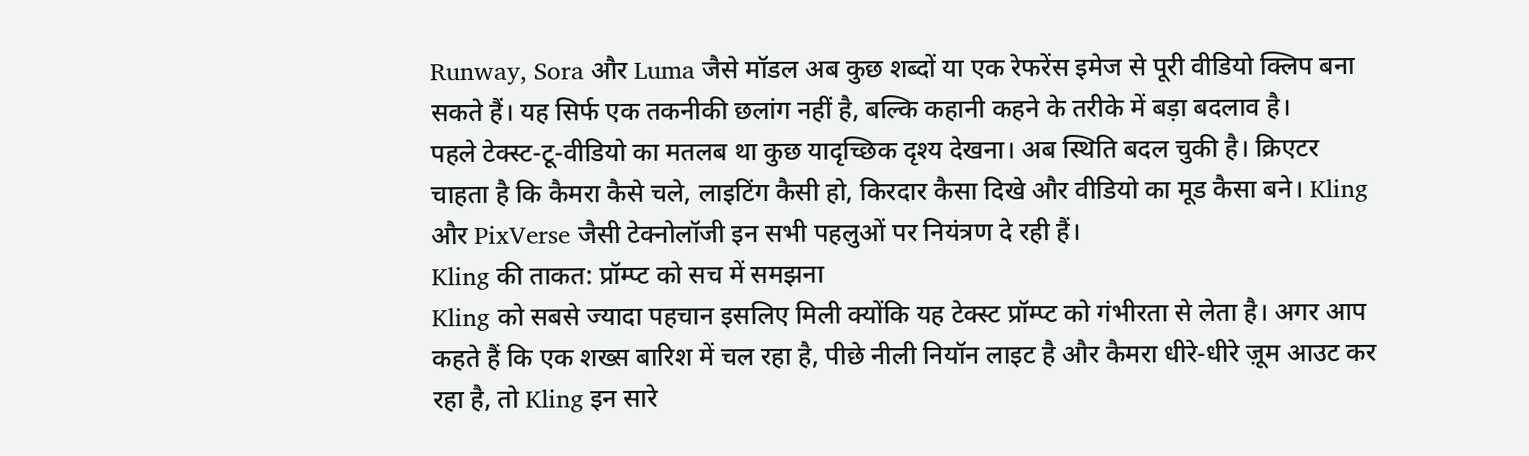Runway, Sora और Luma जैसे मॉडल अब कुछ शब्दों या एक रेफरेंस इमेज से पूरी वीडियो क्लिप बना सकते हैं। यह सिर्फ एक तकनीकी छलांग नहीं है, बल्कि कहानी कहने के तरीके में बड़ा बदलाव है।
पहले टेक्स्ट-टू-वीडियो का मतलब था कुछ यादृच्छिक दृश्य देखना। अब स्थिति बदल चुकी है। क्रिएटर चाहता है कि कैमरा कैसे चले, लाइटिंग कैसी हो, किरदार कैसा दिखे और वीडियो का मूड कैसा बने। Kling और PixVerse जैसी टेक्नोलॉजी इन सभी पहलुओं पर नियंत्रण दे रही हैं।
Kling की ताकत: प्रॉम्प्ट को सच में समझना
Kling को सबसे ज्यादा पहचान इसलिए मिली क्योंकि यह टेक्स्ट प्रॉम्प्ट को गंभीरता से लेता है। अगर आप कहते हैं कि एक शख्स बारिश में चल रहा है, पीछे नीली नियॉन लाइट है और कैमरा धीरे-धीरे ज़ूम आउट कर रहा है, तो Kling इन सारे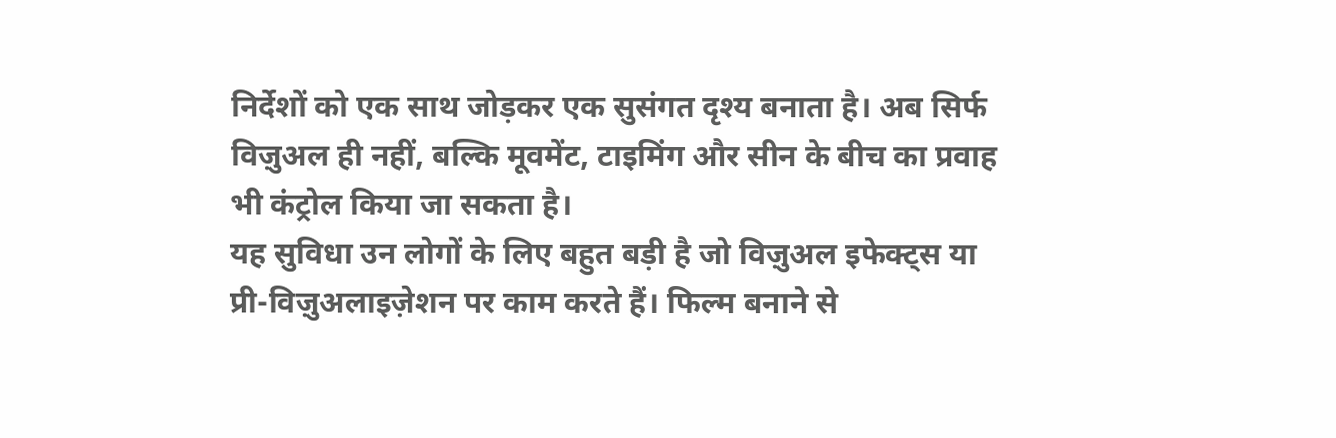निर्देशों को एक साथ जोड़कर एक सुसंगत दृश्य बनाता है। अब सिर्फ विज़ुअल ही नहीं, बल्कि मूवमेंट, टाइमिंग और सीन के बीच का प्रवाह भी कंट्रोल किया जा सकता है।
यह सुविधा उन लोगों के लिए बहुत बड़ी है जो विज़ुअल इफेक्ट्स या प्री-विज़ुअलाइज़ेशन पर काम करते हैं। फिल्म बनाने से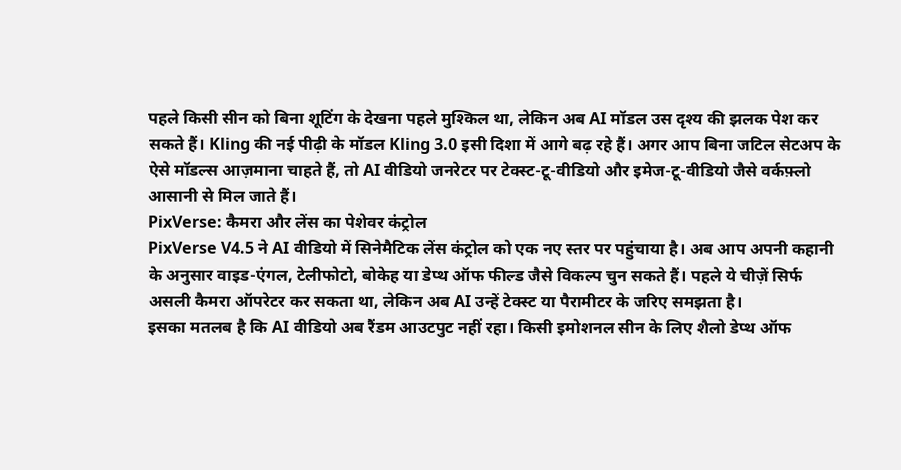पहले किसी सीन को बिना शूटिंग के देखना पहले मुश्किल था, लेकिन अब AI मॉडल उस दृश्य की झलक पेश कर सकते हैं। Kling की नई पीढ़ी के मॉडल Kling 3.0 इसी दिशा में आगे बढ़ रहे हैं। अगर आप बिना जटिल सेटअप के ऐसे मॉडल्स आज़माना चाहते हैं, तो AI वीडियो जनरेटर पर टेक्स्ट-टू-वीडियो और इमेज-टू-वीडियो जैसे वर्कफ़्लो आसानी से मिल जाते हैं।
PixVerse: कैमरा और लेंस का पेशेवर कंट्रोल
PixVerse V4.5 ने AI वीडियो में सिनेमैटिक लेंस कंट्रोल को एक नए स्तर पर पहुंचाया है। अब आप अपनी कहानी के अनुसार वाइड-एंगल, टेलीफोटो, बोकेह या डेप्थ ऑफ फील्ड जैसे विकल्प चुन सकते हैं। पहले ये चीज़ें सिर्फ असली कैमरा ऑपरेटर कर सकता था, लेकिन अब AI उन्हें टेक्स्ट या पैरामीटर के जरिए समझता है।
इसका मतलब है कि AI वीडियो अब रैंडम आउटपुट नहीं रहा। किसी इमोशनल सीन के लिए शैलो डेप्थ ऑफ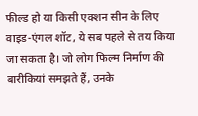फील्ड हो या किसी एक्शन सीन के लिए वाइड-एंगल शॉट, ये सब पहले से तय किया जा सकता है। जो लोग फिल्म निर्माण की बारीकियां समझते हैं, उनके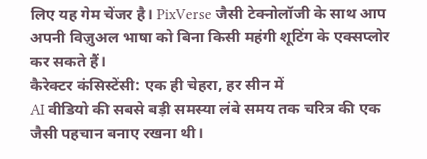लिए यह गेम चेंजर है। PixVerse जैसी टेक्नोलॉजी के साथ आप अपनी विज़ुअल भाषा को बिना किसी महंगी शूटिंग के एक्सप्लोर कर सकते हैं।
कैरेक्टर कंसिस्टेंसी: एक ही चेहरा, हर सीन में
AI वीडियो की सबसे बड़ी समस्या लंबे समय तक चरित्र की एक जैसी पहचान बनाए रखना थी।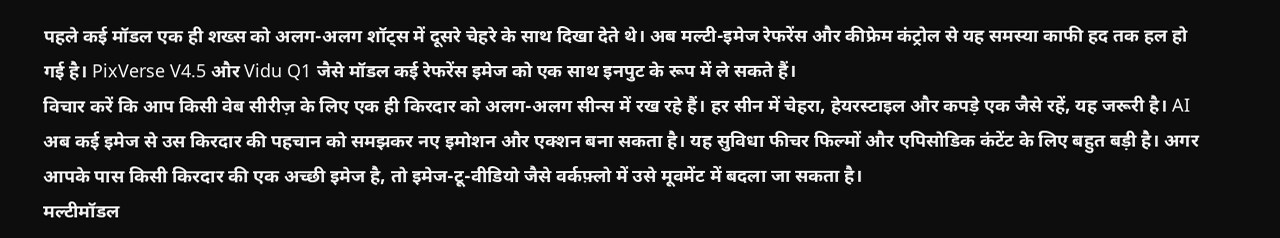पहले कई मॉडल एक ही शख्स को अलग-अलग शॉट्स में दूसरे चेहरे के साथ दिखा देते थे। अब मल्टी-इमेज रेफरेंस और कीफ्रेम कंट्रोल से यह समस्या काफी हद तक हल हो गई है। PixVerse V4.5 और Vidu Q1 जैसे मॉडल कई रेफरेंस इमेज को एक साथ इनपुट के रूप में ले सकते हैं।
विचार करें कि आप किसी वेब सीरीज़ के लिए एक ही किरदार को अलग-अलग सीन्स में रख रहे हैं। हर सीन में चेहरा, हेयरस्टाइल और कपड़े एक जैसे रहें, यह जरूरी है। AI अब कई इमेज से उस किरदार की पहचान को समझकर नए इमोशन और एक्शन बना सकता है। यह सुविधा फीचर फिल्मों और एपिसोडिक कंटेंट के लिए बहुत बड़ी है। अगर आपके पास किसी किरदार की एक अच्छी इमेज है, तो इमेज-टू-वीडियो जैसे वर्कफ़्लो में उसे मूवमेंट में बदला जा सकता है।
मल्टीमॉडल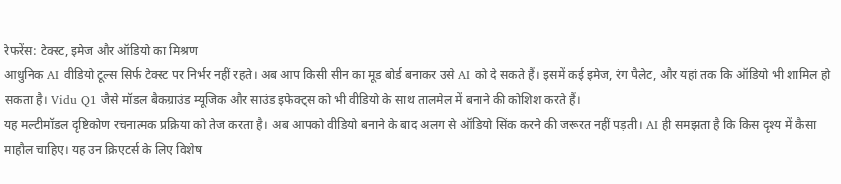रेफरेंस: टेक्स्ट, इमेज और ऑडियो का मिश्रण
आधुनिक AI वीडियो टूल्स सिर्फ टेक्स्ट पर निर्भर नहीं रहते। अब आप किसी सीन का मूड बोर्ड बनाकर उसे AI को दे सकते हैं। इसमें कई इमेज, रंग पैलेट, और यहां तक कि ऑडियो भी शामिल हो सकता है। Vidu Q1 जैसे मॉडल बैकग्राउंड म्यूजिक और साउंड इफेक्ट्स को भी वीडियो के साथ तालमेल में बनाने की कोशिश करते हैं।
यह मल्टीमॉडल दृष्टिकोण रचनात्मक प्रक्रिया को तेज करता है। अब आपको वीडियो बनाने के बाद अलग से ऑडियो सिंक करने की जरूरत नहीं पड़ती। AI ही समझता है कि किस दृश्य में कैसा माहौल चाहिए। यह उन क्रिएटर्स के लिए विशेष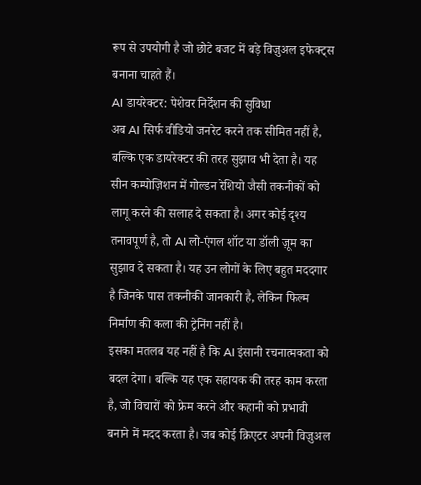रूप से उपयोगी है जो छोटे बजट में बड़े विज़ुअल इफेक्ट्स बनाना चाहते हैं।
AI डायरेक्टर: पेशेवर निर्देशन की सुविधा
अब AI सिर्फ वीडियो जनरेट करने तक सीमित नहीं है, बल्कि एक डायरेक्टर की तरह सुझाव भी देता है। यह सीन कम्पोज़िशन में गोल्डन रेशियो जैसी तकनीकों को लागू करने की सलाह दे सकता है। अगर कोई दृश्य तनावपूर्ण है, तो AI लो-एंगल शॉट या डॉली ज़ूम का सुझाव दे सकता है। यह उन लोगों के लिए बहुत मददगार है जिनके पास तकनीकी जानकारी है, लेकिन फिल्म निर्माण की कला की ट्रेनिंग नहीं है।
इसका मतलब यह नहीं है कि AI इंसानी रचनात्मकता को बदल देगा। बल्कि यह एक सहायक की तरह काम करता है, जो विचारों को फ्रेम करने और कहानी को प्रभावी बनाने में मदद करता है। जब कोई क्रिएटर अपनी विज़ुअल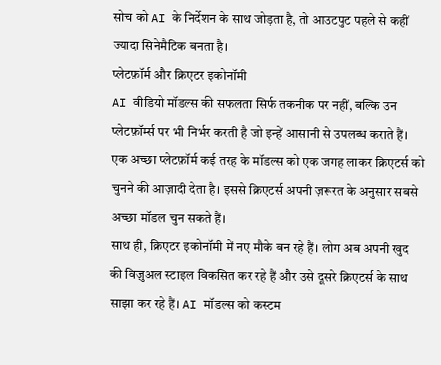सोच को AI के निर्देशन के साथ जोड़ता है, तो आउटपुट पहले से कहीं ज्यादा सिनेमैटिक बनता है।
प्लेटफ़ॉर्म और क्रिएटर इकोनॉमी
AI वीडियो मॉडल्स की सफलता सिर्फ तकनीक पर नहीं, बल्कि उन प्लेटफ़ॉर्म्स पर भी निर्भर करती है जो इन्हें आसानी से उपलब्ध कराते हैं। एक अच्छा प्लेटफ़ॉर्म कई तरह के मॉडल्स को एक जगह लाकर क्रिएटर्स को चुनने की आज़ादी देता है। इससे क्रिएटर्स अपनी ज़रूरत के अनुसार सबसे अच्छा मॉडल चुन सकते हैं।
साथ ही, क्रिएटर इकोनॉमी में नए मौके बन रहे हैं। लोग अब अपनी खुद की विज़ुअल स्टाइल विकसित कर रहे हैं और उसे दूसरे क्रिएटर्स के साथ साझा कर रहे हैं। AI मॉडल्स को कस्टम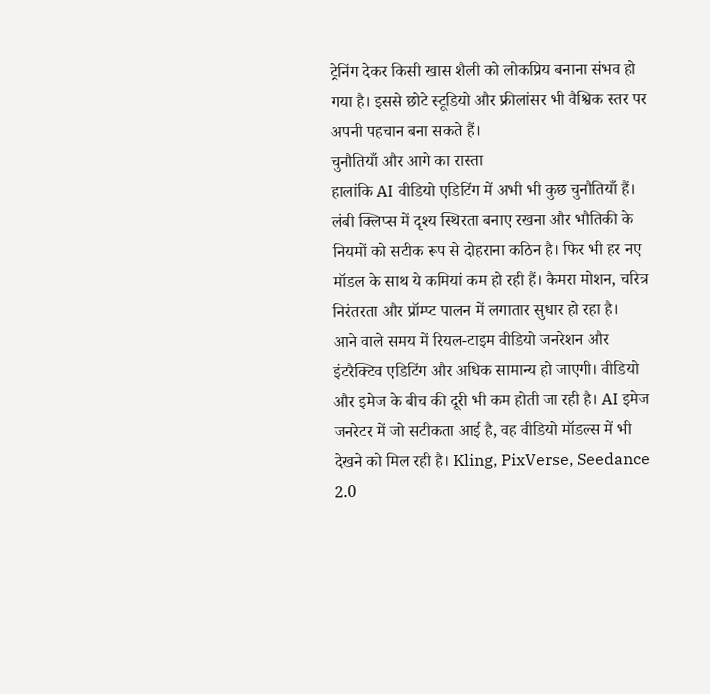ट्रेनिंग देकर किसी खास शैली को लोकप्रिय बनाना संभव हो गया है। इससे छोटे स्टूडियो और फ्रीलांसर भी वैश्विक स्तर पर अपनी पहचान बना सकते हैं।
चुनौतियाँ और आगे का रास्ता
हालांकि AI वीडियो एडिटिंग में अभी भी कुछ चुनौतियाँ हैं। लंबी क्लिप्स में दृश्य स्थिरता बनाए रखना और भौतिकी के नियमों को सटीक रूप से दोहराना कठिन है। फिर भी हर नए मॉडल के साथ ये कमियां कम हो रही हैं। कैमरा मोशन, चरित्र निरंतरता और प्रॉम्प्ट पालन में लगातार सुधार हो रहा है।
आने वाले समय में रियल-टाइम वीडियो जनरेशन और इंटरैक्टिव एडिटिंग और अधिक सामान्य हो जाएगी। वीडियो और इमेज के बीच की दूरी भी कम होती जा रही है। AI इमेज जनरेटर में जो सटीकता आई है, वह वीडियो मॉडल्स में भी देखने को मिल रही है। Kling, PixVerse, Seedance 2.0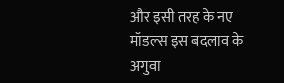और इसी तरह के नए मॉडल्स इस बदलाव के अगुवा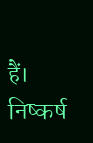हैं।
निष्कर्ष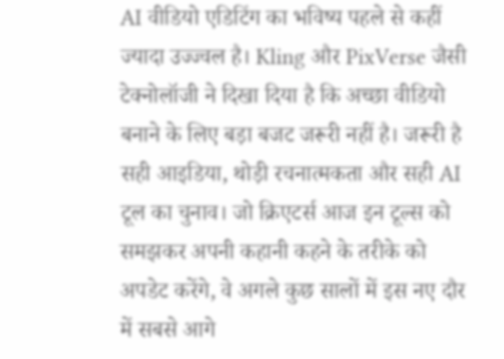AI वीडियो एडिटिंग का भविष्य पहले से कहीं ज्यादा उज्ज्वल है। Kling और PixVerse जैसी टेक्नोलॉजी ने दिखा दिया है कि अच्छा वीडियो बनाने के लिए बड़ा बजट जरूरी नहीं है। जरूरी है सही आइडिया, थोड़ी रचनात्मकता और सही AI टूल का चुनाव। जो क्रिएटर्स आज इन टूल्स को समझकर अपनी कहानी कहने के तरीके को अपडेट करेंगे, वे अगले कुछ सालों में इस नए दौर में सबसे आगे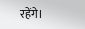रहेंगे।